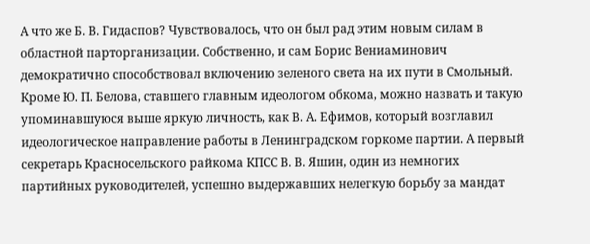А что же Б. В. Гидаспов? Чувствовалось, что он был рад этим новым силам в областной парторганизации. Собственно, и сам Борис Вениаминович демократично способствовал включению зеленого света на их пути в Смольный. Кроме Ю. П. Белова, ставшего главным идеологом обкома, можно назвать и такую упоминавшуюся выше яркую личность, как В. А. Ефимов, который возглавил идеологическое направление работы в Ленинградском горкоме партии. А первый секретарь Красносельского райкома КПСС В. В. Яшин, один из немногих партийных руководителей, успешно выдержавших нелегкую борьбу за мандат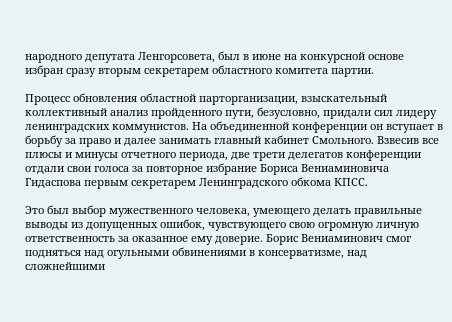народного депутата Ленгорсовета, был в июне на конкурсной основе избран сразу вторым секретарем областного комитета партии.

Процесс обновления областной парторганизации, взыскательный коллективный анализ пройденного пути, безусловно, придали сил лидеру ленинградских коммунистов. На объединенной конференции он вступает в борьбу за право и далее занимать главный кабинет Смольного. Взвесив все плюсы и минусы отчетного периода, две трети делегатов конференции отдали свои голоса за повторное избрание Бориса Вениаминовича Гидаспова первым секретарем Ленинградского обкома КПСС.

Это был выбор мужественного человека, умеющего делать правильные выводы из допущенных ошибок, чувствующего свою огромную личную ответственность за оказанное ему доверие. Борис Вениаминович смог подняться над огульными обвинениями в консерватизме, над сложнейшими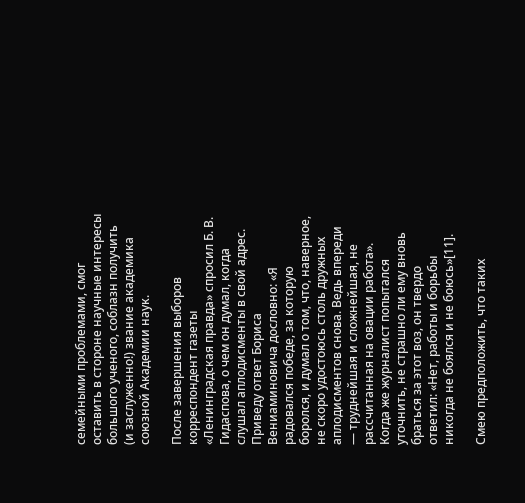семейными проблемами, смог оставить в стороне научные интересы большого ученого, соблазн получить (и заслуженно!) звание академика союзной Академии наук.

После завершения выборов корреспондент газеты «Ленинградская правда» спросил Б. В. Гидаспова, о чем он думал, когда слушал аплодисменты в свой адрес. Приведу ответ Бориса Вениаминовича дословно: «Я радовался победе, за которую боролся, и думал о том, что, наверное, не скоро удостоюсь столь дружных аплодисментов снова. Ведь впереди — труднейшая и сложнейшая, не рассчитанная на овации работа». Когда же журналист попытался уточнить, не страшно ли ему вновь браться за этот воз, он твердо ответил: «Нет, работы и борьбы никогда не боялся и не боюсь»[11].

Смею предположить, что таких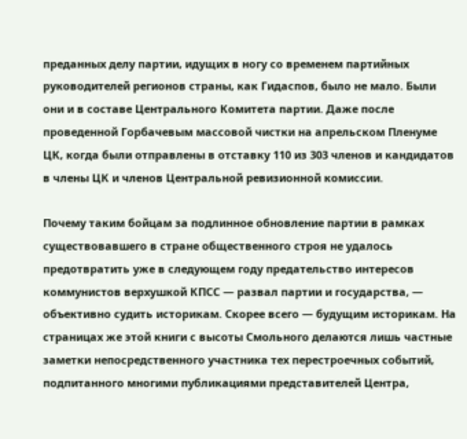преданных делу партии, идущих в ногу со временем партийных руководителей регионов страны, как Гидаспов, было не мало. Были они и в составе Центрального Комитета партии. Даже после проведенной Горбачевым массовой чистки на апрельском Пленуме ЦК, когда были отправлены в отставку 110 из 303 членов и кандидатов в члены ЦК и членов Центральной ревизионной комиссии.

Почему таким бойцам за подлинное обновление партии в рамках существовавшего в стране общественного строя не удалось предотвратить уже в следующем году предательство интересов коммунистов верхушкой КПСС — развал партии и государства, — объективно судить историкам. Скорее всего — будущим историкам. На страницах же этой книги с высоты Смольного делаются лишь частные заметки непосредственного участника тех перестроечных событий, подпитанного многими публикациями представителей Центра,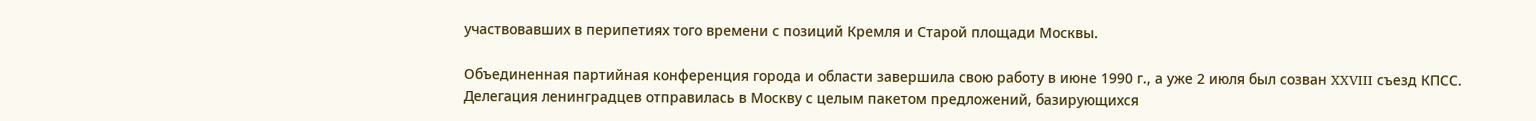участвовавших в перипетиях того времени с позиций Кремля и Старой площади Москвы.

Объединенная партийная конференция города и области завершила свою работу в июне 1990 г., а уже 2 июля был созван XXVIII съезд КПСС. Делегация ленинградцев отправилась в Москву с целым пакетом предложений, базирующихся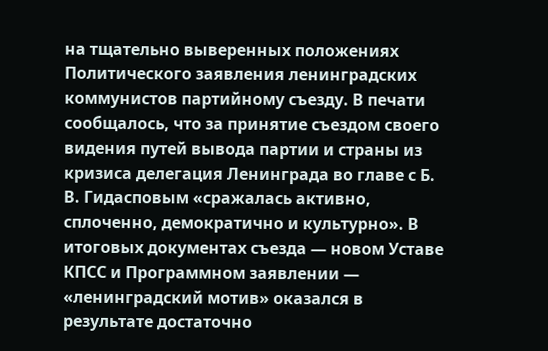на тщательно выверенных положениях Политического заявления ленинградских коммунистов партийному съезду. В печати сообщалось, что за принятие съездом своего видения путей вывода партии и страны из кризиса делегация Ленинграда во главе с Б. В. Гидасповым «сражалась активно, сплоченно, демократично и культурно». В итоговых документах съезда — новом Уставе КПСС и Программном заявлении — «ленинградский мотив» оказался в результате достаточно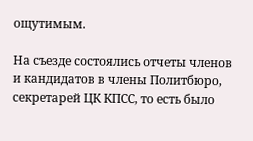ощутимым.

На съезде состоялись отчеты членов и кандидатов в члены Политбюро, секретарей ЦК КПСС, то есть было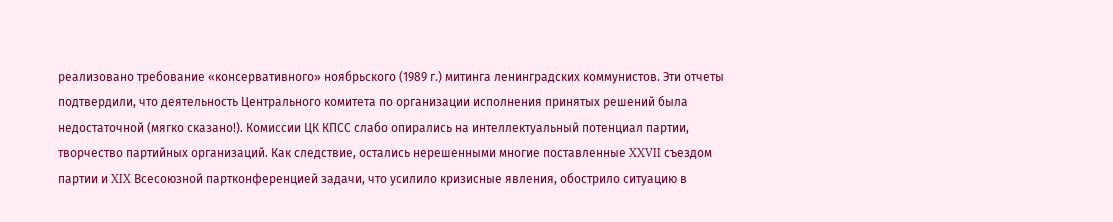реализовано требование «консервативного» ноябрьского (1989 г.) митинга ленинградских коммунистов. Эти отчеты подтвердили, что деятельность Центрального комитета по организации исполнения принятых решений была недостаточной (мягко сказано!). Комиссии ЦК КПСС слабо опирались на интеллектуальный потенциал партии, творчество партийных организаций. Как следствие, остались нерешенными многие поставленные XXVII съездом партии и XIX Всесоюзной партконференцией задачи, что усилило кризисные явления, обострило ситуацию в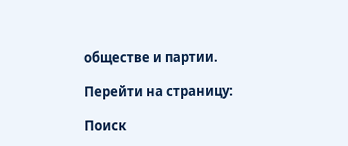обществе и партии.

Перейти на страницу:

Поиск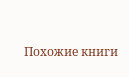Похожие книги